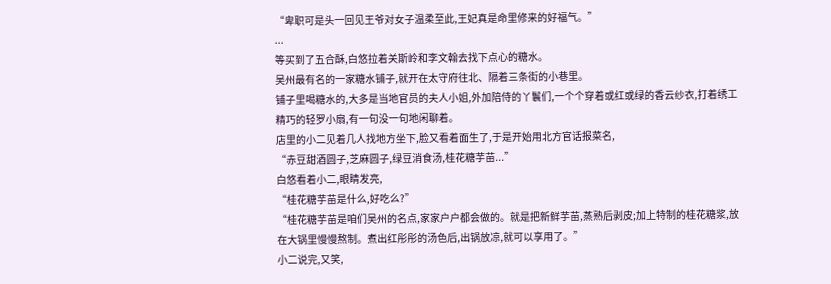“卑职可是头一回见王爷对女子温柔至此,王妃真是命里修来的好福气。”
...
等买到了五合酥,白悠拉着关斯岭和李文翰去找下点心的糖水。
吴州最有名的一家糖水铺子,就开在太守府往北、隔着三条街的小巷里。
铺子里喝糖水的,大多是当地官员的夫人小姐,外加陪侍的丫鬟们,一个个穿着或红或绿的香云纱衣,打着绣工精巧的轻罗小扇,有一句没一句地闲聊着。
店里的小二见着几人找地方坐下,脸又看着面生了,于是开始用北方官话报菜名,
“赤豆甜酒圆子,芝麻圆子,绿豆消食汤,桂花糖芋苗...”
白悠看着小二,眼睛发亮,
“桂花糖芋苗是什么,好吃么?”
“桂花糖芋苗是咱们吴州的名点,家家户户都会做的。就是把新鲜芋苗,蒸熟后剥皮;加上特制的桂花糖浆,放在大锅里慢慢熬制。煮出红彤彤的汤色后,出锅放凉,就可以享用了。”
小二说完,又笑,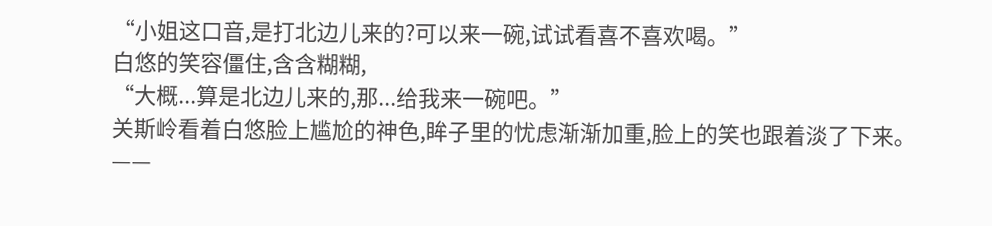“小姐这口音,是打北边儿来的?可以来一碗,试试看喜不喜欢喝。”
白悠的笑容僵住,含含糊糊,
“大概...算是北边儿来的,那...给我来一碗吧。”
关斯岭看着白悠脸上尴尬的神色,眸子里的忧虑渐渐加重,脸上的笑也跟着淡了下来。
——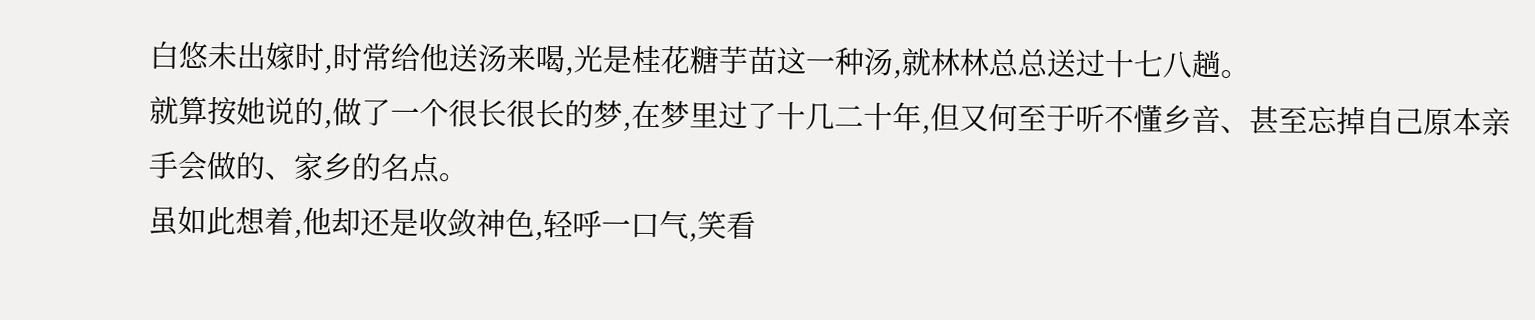白悠未出嫁时,时常给他送汤来喝,光是桂花糖芋苗这一种汤,就林林总总送过十七八趟。
就算按她说的,做了一个很长很长的梦,在梦里过了十几二十年,但又何至于听不懂乡音、甚至忘掉自己原本亲手会做的、家乡的名点。
虽如此想着,他却还是收敛神色,轻呼一口气,笑看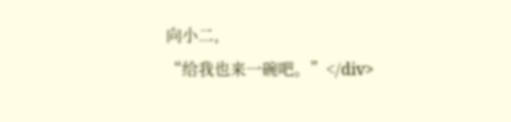向小二,
“给我也来一碗吧。”</div>